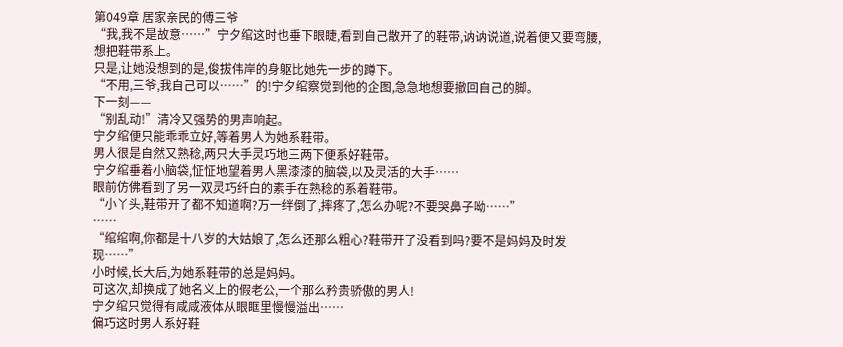第049章 居家亲民的傅三爷
“我,我不是故意……”宁夕绾这时也垂下眼睫,看到自己散开了的鞋带,讷讷说道,说着便又要弯腰,想把鞋带系上。
只是,让她没想到的是,俊拔伟岸的身躯比她先一步的蹲下。
“不用,三爷,我自己可以……”的!宁夕绾察觉到他的企图,急急地想要撤回自己的脚。
下一刻——
“别乱动!”清冷又强势的男声响起。
宁夕绾便只能乖乖立好,等着男人为她系鞋带。
男人很是自然又熟稔,两只大手灵巧地三两下便系好鞋带。
宁夕绾垂着小脑袋,怔怔地望着男人黑漆漆的脑袋,以及灵活的大手……
眼前仿佛看到了另一双灵巧纤白的素手在熟稔的系着鞋带。
“小丫头,鞋带开了都不知道啊?万一绊倒了,摔疼了,怎么办呢?不要哭鼻子呦……”
……
“绾绾啊,你都是十八岁的大姑娘了,怎么还那么粗心?鞋带开了没看到吗?要不是妈妈及时发现……”
小时候,长大后,为她系鞋带的总是妈妈。
可这次,却换成了她名义上的假老公,一个那么矜贵骄傲的男人!
宁夕绾只觉得有咸咸液体从眼眶里慢慢溢出……
偏巧这时男人系好鞋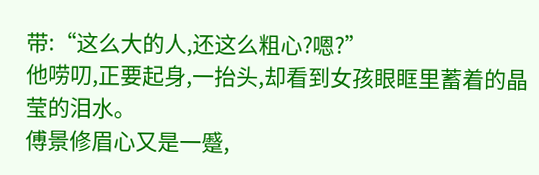带:“这么大的人,还这么粗心?嗯?”
他唠叨,正要起身,一抬头,却看到女孩眼眶里蓄着的晶莹的泪水。
傅景修眉心又是一蹙,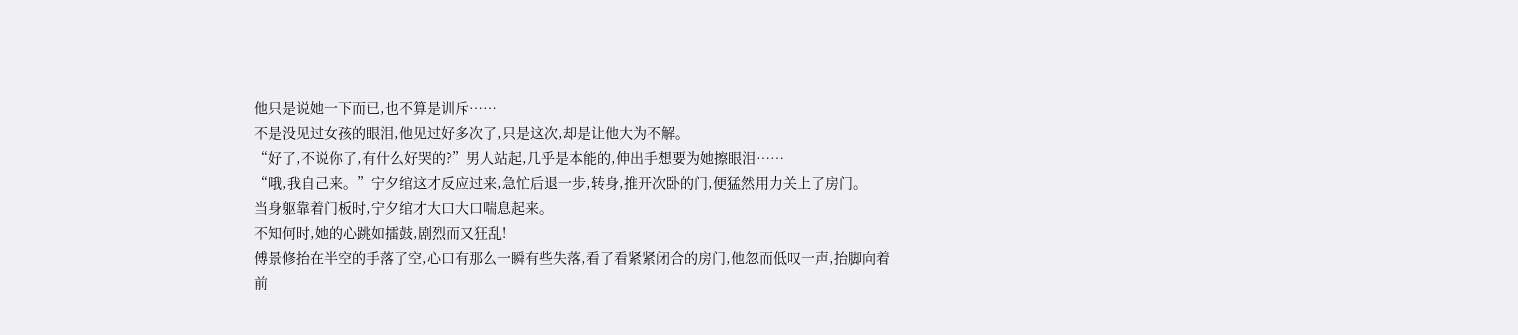他只是说她一下而已,也不算是训斥……
不是没见过女孩的眼泪,他见过好多次了,只是这次,却是让他大为不解。
“好了,不说你了,有什么好哭的?”男人站起,几乎是本能的,伸出手想要为她擦眼泪……
“哦,我自己来。”宁夕绾这才反应过来,急忙后退一步,转身,推开次卧的门,便猛然用力关上了房门。
当身躯靠着门板时,宁夕绾才大口大口喘息起来。
不知何时,她的心跳如擂鼓,剧烈而又狂乱!
傅景修抬在半空的手落了空,心口有那么一瞬有些失落,看了看紧紧闭合的房门,他忽而低叹一声,抬脚向着前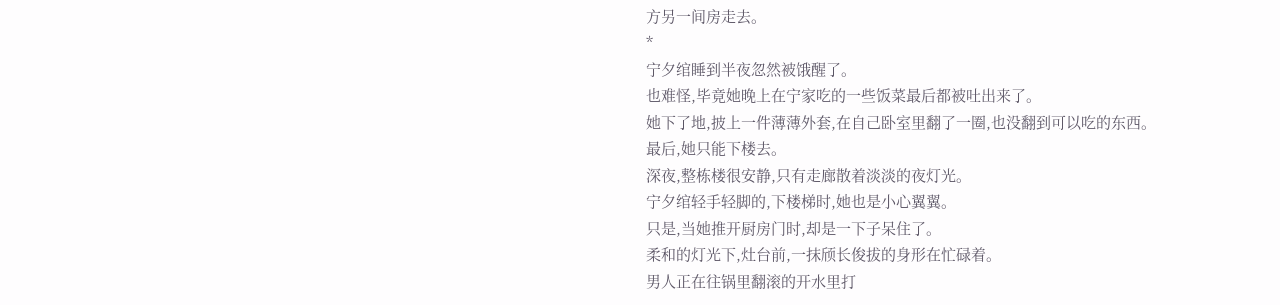方另一间房走去。
*
宁夕绾睡到半夜忽然被饿醒了。
也难怪,毕竟她晚上在宁家吃的一些饭菜最后都被吐出来了。
她下了地,披上一件薄薄外套,在自己卧室里翻了一圈,也没翻到可以吃的东西。
最后,她只能下楼去。
深夜,整栋楼很安静,只有走廊散着淡淡的夜灯光。
宁夕绾轻手轻脚的,下楼梯时,她也是小心翼翼。
只是,当她推开厨房门时,却是一下子呆住了。
柔和的灯光下,灶台前,一抹颀长俊拔的身形在忙碌着。
男人正在往锅里翻滚的开水里打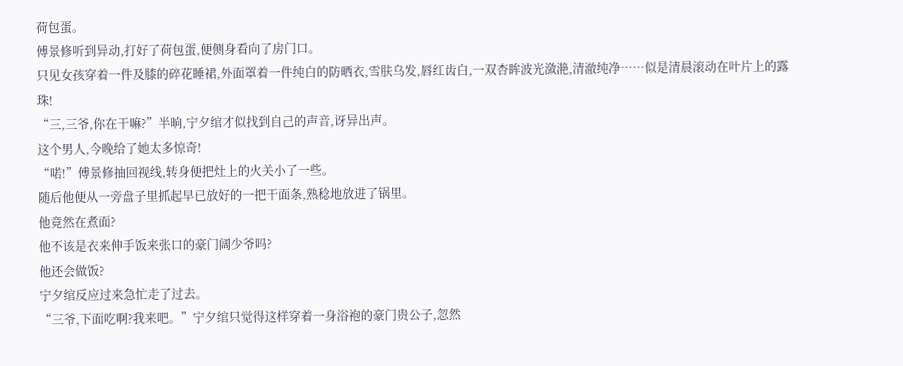荷包蛋。
傅景修听到异动,打好了荷包蛋,便侧身看向了房门口。
只见女孩穿着一件及膝的碎花睡裙,外面罩着一件纯白的防晒衣,雪肤乌发,唇红齿白,一双杏眸波光潋滟,清澈纯净……似是清晨滚动在叶片上的露珠!
“三,三爷,你在干嘛?”半晌,宁夕绾才似找到自己的声音,讶异出声。
这个男人,今晚给了她太多惊奇!
“喏!”傅景修抽回视线,转身便把灶上的火关小了一些。
随后他便从一旁盘子里抓起早已放好的一把干面条,熟稔地放进了锅里。
他竟然在煮面?
他不该是衣来伸手饭来张口的豪门阔少爷吗?
他还会做饭?
宁夕绾反应过来急忙走了过去。
“三爷,下面吃啊?我来吧。”宁夕绾只觉得这样穿着一身浴袍的豪门贵公子,忽然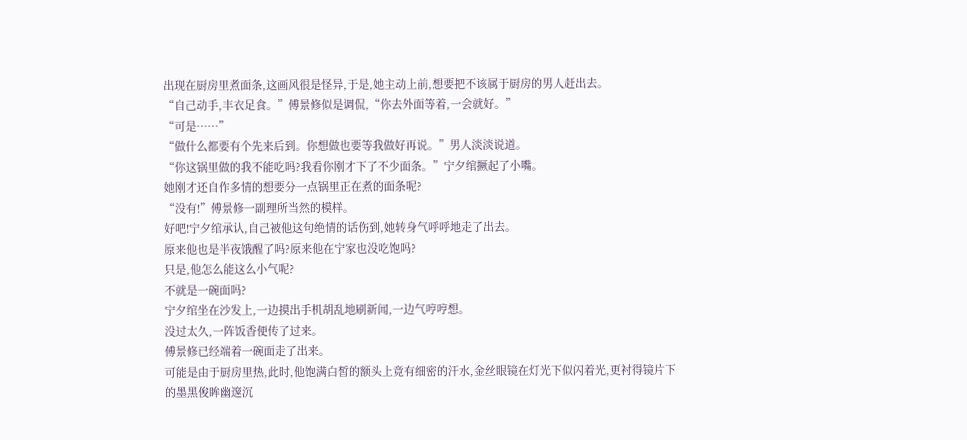出现在厨房里煮面条,这画风很是怪异,于是,她主动上前,想要把不该属于厨房的男人赶出去。
“自己动手,丰衣足食。”傅景修似是调侃,“你去外面等着,一会就好。”
“可是……”
“做什么都要有个先来后到。你想做也要等我做好再说。”男人淡淡说道。
“你这锅里做的我不能吃吗?我看你刚才下了不少面条。”宁夕绾撅起了小嘴。
她刚才还自作多情的想要分一点锅里正在煮的面条呢?
“没有!”傅景修一副理所当然的模样。
好吧!宁夕绾承认,自己被他这句绝情的话伤到,她转身气呼呼地走了出去。
原来他也是半夜饿醒了吗?原来他在宁家也没吃饱吗?
只是,他怎么能这么小气呢?
不就是一碗面吗?
宁夕绾坐在沙发上,一边摸出手机胡乱地刷新闻,一边气哼哼想。
没过太久,一阵饭香便传了过来。
傅景修已经端着一碗面走了出来。
可能是由于厨房里热,此时,他饱满白皙的额头上竟有细密的汗水,金丝眼镜在灯光下似闪着光,更衬得镜片下的墨黑俊眸幽邃沉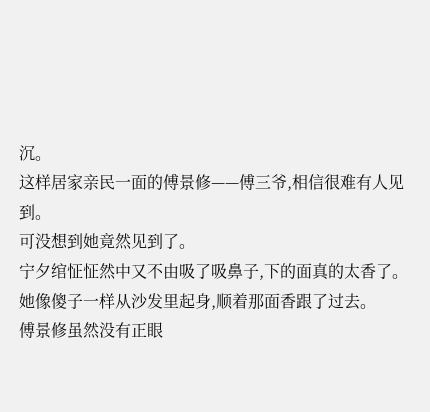沉。
这样居家亲民一面的傅景修——傅三爷,相信很难有人见到。
可没想到她竟然见到了。
宁夕绾怔怔然中又不由吸了吸鼻子,下的面真的太香了。
她像傻子一样从沙发里起身,顺着那面香跟了过去。
傅景修虽然没有正眼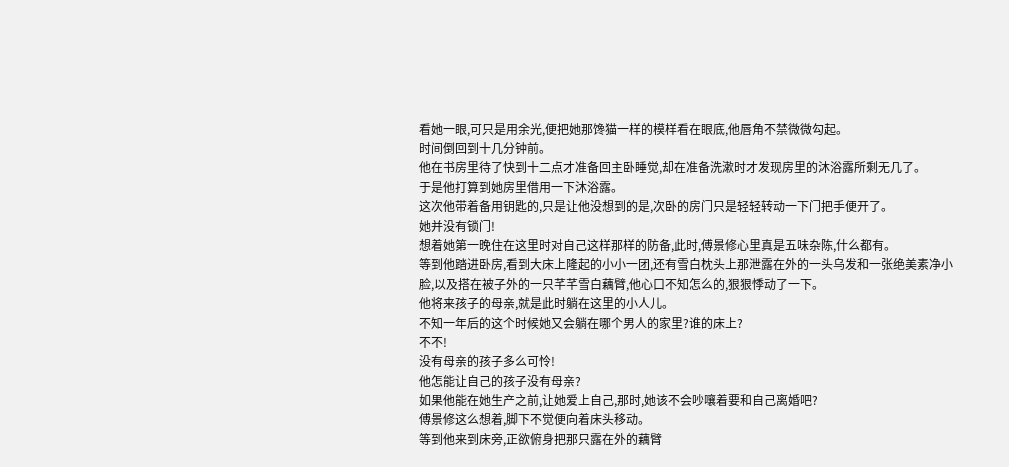看她一眼,可只是用余光,便把她那馋猫一样的模样看在眼底,他唇角不禁微微勾起。
时间倒回到十几分钟前。
他在书房里待了快到十二点才准备回主卧睡觉,却在准备洗漱时才发现房里的沐浴露所剩无几了。
于是他打算到她房里借用一下沐浴露。
这次他带着备用钥匙的,只是让他没想到的是,次卧的房门只是轻轻转动一下门把手便开了。
她并没有锁门!
想着她第一晚住在这里时对自己这样那样的防备,此时,傅景修心里真是五味杂陈,什么都有。
等到他踏进卧房,看到大床上隆起的小小一团,还有雪白枕头上那泄露在外的一头乌发和一张绝美素净小脸,以及搭在被子外的一只芊芊雪白藕臂,他心口不知怎么的,狠狠悸动了一下。
他将来孩子的母亲,就是此时躺在这里的小人儿。
不知一年后的这个时候她又会躺在哪个男人的家里?谁的床上?
不不!
没有母亲的孩子多么可怜!
他怎能让自己的孩子没有母亲?
如果他能在她生产之前,让她爱上自己,那时,她该不会吵嚷着要和自己离婚吧?
傅景修这么想着,脚下不觉便向着床头移动。
等到他来到床旁,正欲俯身把那只露在外的藕臂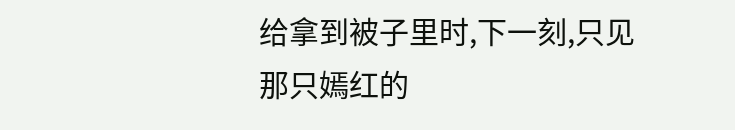给拿到被子里时,下一刻,只见那只嫣红的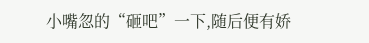小嘴忽的“砸吧”一下,随后便有娇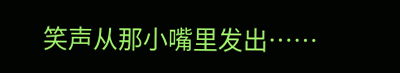笑声从那小嘴里发出……